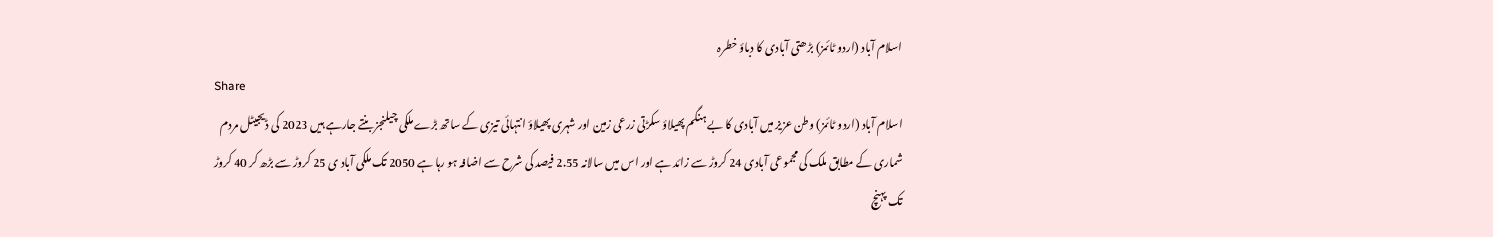اسلام آباد (اردو ٹائمز) بڑھتی آبادی کا دباؤ خطرہ
Share
اسلام آباد (اردو ٹائمز) وطن عزیز میں آبادی کا بے ہنگم پھیلاؤ سکڑتی زرعی زمین اور شہری پھیلاؤ انتہائی تیزی کے ساتھ بڑے ملکی چیلنجز بنتے جارہے ہیں 2023 کی ڈیجیٹل مردم شماری کے مطابق ملک کی مجموعی آبادی 24 کروڑ سے زائد ہے اور اس میں سالانہ 2.55 فیصد کی شرح سے اضافہ ہو رہا ہے 2050 تک ملکی آباد ی 25 کروڑ سے بڑھ کر 40 کروڑ تک پہنچ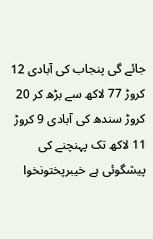جائے گی پنجاب کی آبادی 12 کروڑ 77 لاکھ سے بڑھ کر 20 کروڑ سندھ کی آبادی 9 کروڑ 11 لاکھ تک پہنچنے کی پیشگوئی ہے خیبرپختونخوا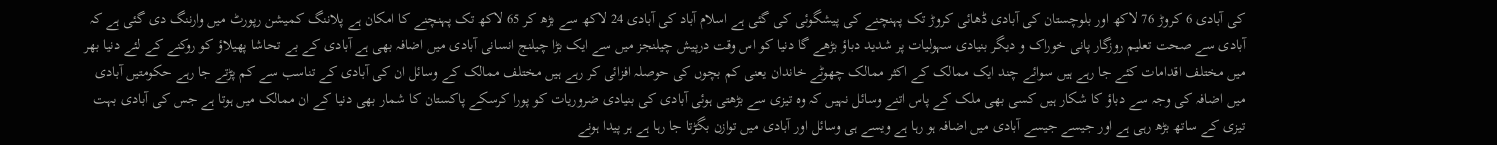کی آبادی 6 کروڑ 76 لاکھ اور بلوچستان کی آبادی ڈھائی کروڑ تک پہنچنے کی پیشگوئی کی گئی ہے اسلام آباد کی آبادی 24 لاکھ سے بڑھ کر 65 لاکھ تک پہنچنے کا امکان ہے پلاننگ کمیشن رپورٹ میں وارننگ دی گئی ہے کہ آبادی سے صحت تعلیم روزگار پانی خوراک و دیگر بنیادی سہولیات پر شدید دباؤ بڑھے گا دنیا کو اس وقت درپیش چیلنجز میں سے ایک بڑا چیلنج انسانی آبادی میں اضافہ بھی ہے آبادی کے بے تحاشا پھیلاؤ کو روکنے کے لئے دنیا بھر میں مختلف اقدامات کئے جا رہے ہیں سوائے چند ایک ممالک کے اکثر ممالک چھوٹے خاندان یعنی کم بچوں کی حوصلہ افزائی کر رہے ہیں مختلف ممالک کے وسائل ان کی آبادی کے تناسب سے کم پڑتے جا رہے حکومتیں آبادی میں اضافہ کی وجہ سے دباؤ کا شکار ہیں کسی بھی ملک کے پاس اتنے وسائل نہیں کہ وہ تیزی سے بڑھتی ہوئی آبادی کی بنیادی ضروریات کو پورا کرسکے پاکستان کا شمار بھی دنیا کے ان ممالک میں ہوتا ہے جس کی آبادی بہت تیزی کے ساتھ بڑھ رہی ہے اور جیسے جیسے آبادی میں اضافہ ہو رہا ہے ویسے ہی وسائل اور آبادی میں توازن بگڑتا جا رہا ہے ہر پیدا ہونے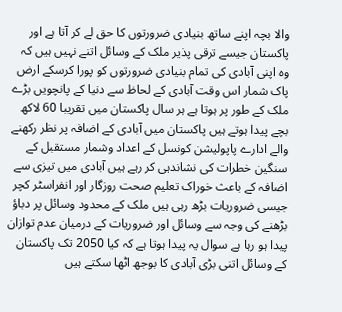والا بچہ اپنے ساتھ بنیادی ضرورتوں کا حق لے کر آتا ہے اور پاکستان جیسے ترقی پذیر ملک کے وسائل اتنے نہیں ہیں کہ وہ اپنی آبادی کی تمام بنیادی ضرورتوں کو پورا کرسکے ارض پاک شمار اس وقت آبادی کے لحاظ سے دنیا کے پانچویں بڑے ملک کے طور پر ہوتا ہے ہر سال پاکستان میں تقریبا 60 لاکھ بچے پیدا ہوتے ہیں پاکستان میں آبادی کے اضافہ پر نظر رکھنے والے ادارے پاپولیشن کونسل کے اعداد وشمار مستقبل کے سنگین خطرات کی نشاندہی کر رہے ہیں آبادی میں تیزی سے اضافہ کے باعث خوراک تعلیم صحت روزگار اور انفراسٹر کچر جیسی ضروریات بڑھ رہی ہیں ملک کے محدود وسائل پر دباؤ بڑھنے کی وجہ سے وسائل اور ضروریات کے درمیان عدم توازان پیدا ہو رہا ہے سوال یہ پیدا ہوتا ہے کہ کیا 2050 تک پاکستان کے وسائل اتنی بڑی آبادی کا بوجھ اٹھا سکتے ہیں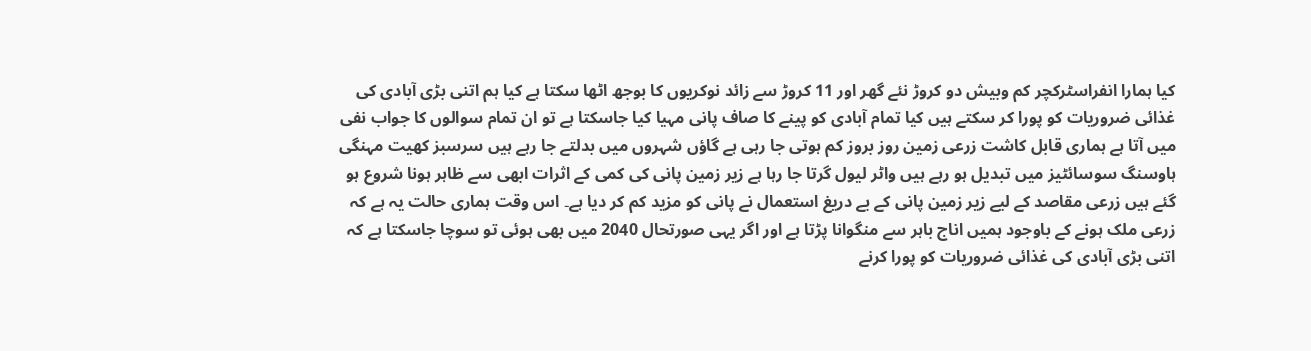کیا ہمارا انفراسٹرکچر کم وبیش دو کروڑ نئے گھر اور 11 کروڑ سے زائد نوکریوں کا بوجھ اٹھا سکتا ہے کیا ہم اتنی بڑی آبادی کی غذائی ضروریات کو پورا کر سکتے ہیں کیا تمام آبادی کو پینے کا صاف پانی مہیا کیا جاسکتا ہے تو ان تمام سوالوں کا جواب نفی میں آتا ہے ہماری قابل کاشت زرعی زمین روز بروز کم ہوتی جا رہی ہے گاؤں شہروں میں بدلتے جا رہے ہیں سرسبز کھیت مہنگی ہاوسنگ سوسائٹیز میں تبدیل ہو رہے ہیں واٹر لیول گرتا جا رہا ہے زیر زمین پانی کی کمی کے اثرات ابھی سے ظاہر ہونا شروع ہو گئے ہیں زرعی مقاصد کے لیے زیر زمین پانی کے بے دریغ استعمال نے پانی کو مزید کم کر دیا ہے۔ اس وقت ہماری حالت یہ ہے کہ زرعی ملک ہونے کے باوجود ہمیں اناج باہر سے منگوانا پڑتا ہے اور اگر یہی صورتحال 2040 میں بھی ہوئی تو سوچا جاسکتا ہے کہ اتنی بڑی آبادی کی غذائی ضروریات کو پورا کرنے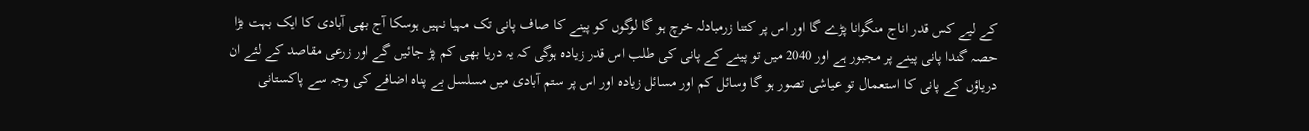کے لیے کس قدر اناج منگوانا پڑے گا اور اس پر کتنا زرمبادلہ خرچ ہو گا لوگوں کو پینے کا صاف پانی تک مہیا نہیں ہوسکا آج بھی آبادی کا ایک بہت بڑا حصہ گندا پانی پینے پر مجبور ہے اور 2040 میں تو پینے کے پانی کی طلب اس قدر زیادہ ہوگی کہ یہ دریا بھی کم پڑ جائیں گے اور زرعی مقاصد کے لئے ان دریاؤں کے پانی کا استعمال تو عیاشی تصور ہو گا وسائل کم اور مسائل زیادہ اور اس پر ستم آبادی میں مسلسل بے پناہ اضافے کی وجہ سے پاکستانی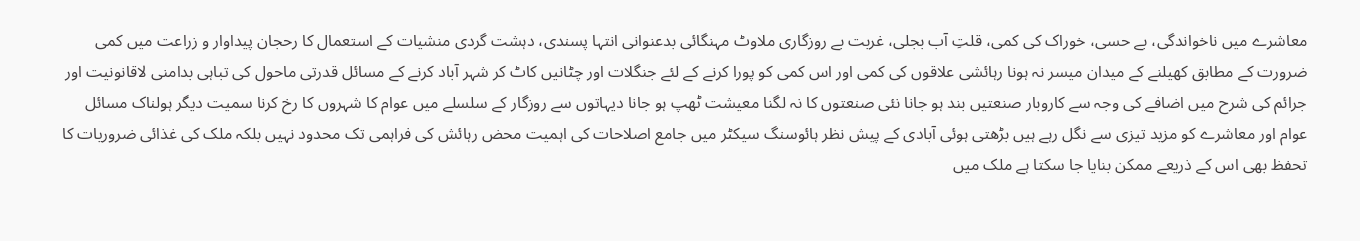معاشرے میں ناخواندگی، بے حسی، خوراک کی کمی، قلتِ آب بجلی، غربت بے روزگاری ملاوٹ مہنگائی بدعنوانی انتہا پسندی، دہشت گردی منشیات کے استعمال کا رحجان پیداوار و زراعت میں کمی ضرورت کے مطابق کھیلنے کے میدان میسر نہ ہونا رہائشی علاقوں کی کمی اور اس کمی کو پورا کرنے کے لئے جنگلات اور چٹانیں کاٹ کر شہر آباد کرنے کے مسائل قدرتی ماحول کی تباہی بدامنی لاقانونیت اور جرائم کی شرح میں اضافے کی وجہ سے کاروبار صنعتیں بند ہو جانا نئی صنعتوں کا نہ لگنا معیشت ٹھپ ہو جانا دیہاتوں سے روزگار کے سلسلے میں عوام کا شہروں کا رخ کرنا سمیت دیگر ہولناک مسائل عوام اور معاشرے کو مزید تیزی سے نگل رہے ہیں بڑھتی ہوئی آبادی کے پیش نظر ہائوسنگ سیکٹر میں جامع اصلاحات کی اہمیت محض رہائش کی فراہمی تک محدود نہیں بلکہ ملک کی غذائی ضروریات کا تحفظ بھی اس کے ذریعے ممکن بنایا جا سکتا ہے ملک میں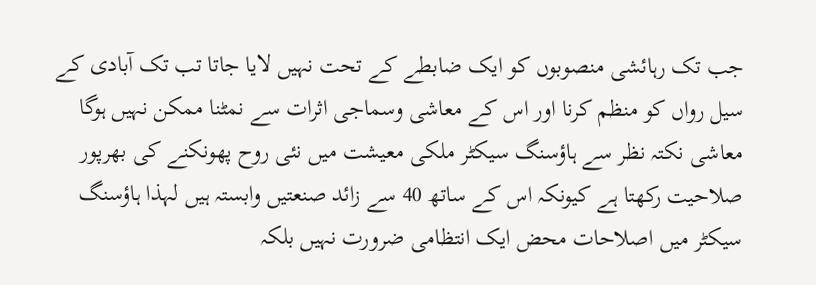جب تک رہائشی منصوبوں کو ایک ضابطے کے تحت نہیں لایا جاتا تب تک آبادی کے سیل رواں کو منظم کرنا اور اس کے معاشی وسماجی اثرات سے نمٹنا ممکن نہیں ہوگا معاشی نکتہ نظر سے ہاؤسنگ سیکٹر ملکی معیشت میں نئی روح پھونکنے کی بھرپور صلاحیت رکھتا ہے کیونکہ اس کے ساتھ 40 سے زائد صنعتیں وابستہ ہیں لہذا ہاؤسنگ سیکٹر میں اصلاحات محض ایک انتظامی ضرورت نہیں بلکہ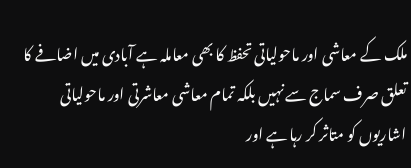ملک کے معاشی اور ماحولیاتی تحفظ کا بھی معاملہ ہے آبادی میں اضافے کا تعلق صرف سماج سے نہیں بلکہ تمام معاشی معاشرتی اور ماحولیاتی اشاریوں کو متاثر کر رہا ہے اور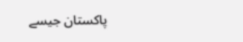پاکستان جیسے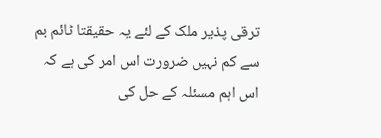ترقی پذیر ملک کے لئے یہ حقیقتا ٹائم بم سے کم نہیں ضرورت اس امر کی ہے کہ اس اہم مسئلہ کے حل کی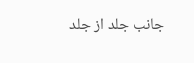جانب جلد از جلد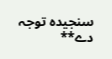سنجیدہ توجہ دے**